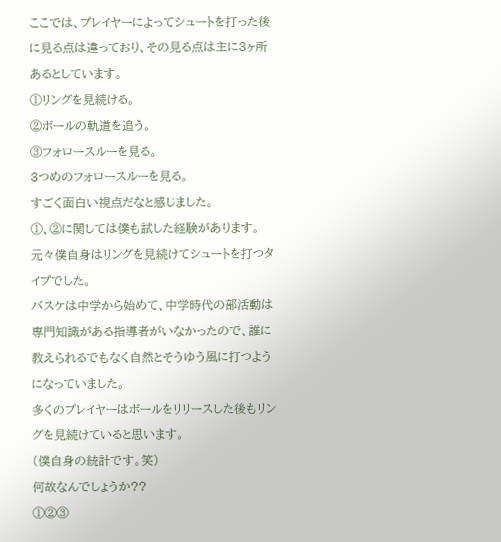ここでは、プレイヤーによってシュートを打った後に見る点は違っており、その見る点は主に3ヶ所あるとしています。
①リングを見続ける。
②ボールの軌道を追う。
③フォロースルーを見る。
3つめのフォロースルーを見る。
すごく面白い視点だなと感じました。
①、②に関しては僕も試した経験があります。
元々僕自身はリングを見続けてシュートを打つタイプでした。
バスケは中学から始めて、中学時代の部活動は専門知識がある指導者がいなかったので、誰に教えられるでもなく自然とそうゆう風に打つようになっていました。
多くのプレイヤーはボールをリリースした後もリングを見続けていると思います。
(僕自身の統計です。笑)
何故なんでしょうか??
①②③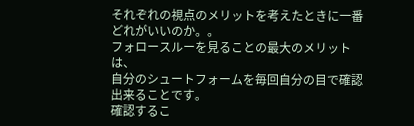それぞれの視点のメリットを考えたときに一番どれがいいのか。。
フォロースルーを見ることの最大のメリットは、
自分のシュートフォームを毎回自分の目で確認出来ることです。
確認するこ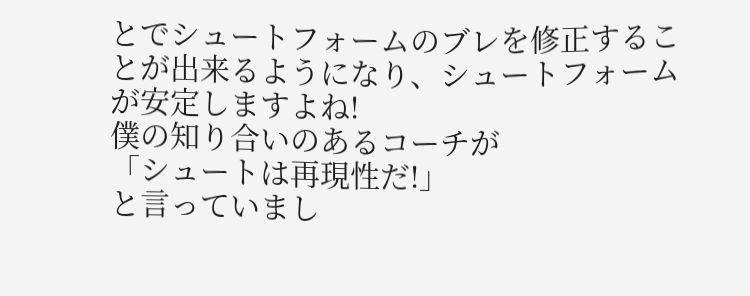とでシュートフォームのブレを修正することが出来るようになり、シュートフォームが安定しますよね!
僕の知り合いのあるコーチが
「シュートは再現性だ!」
と言っていまし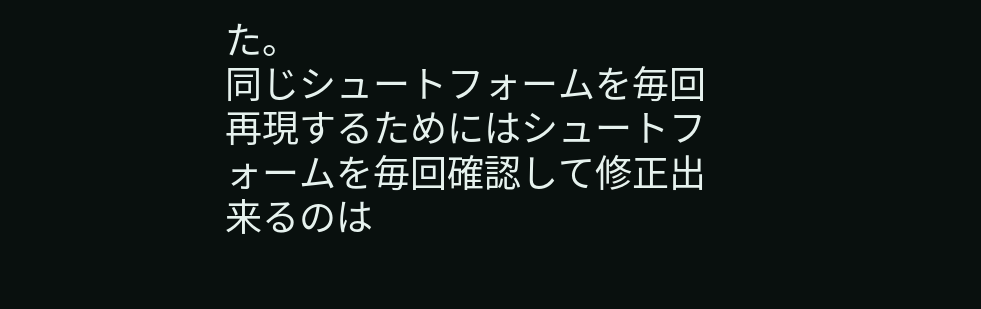た。
同じシュートフォームを毎回再現するためにはシュートフォームを毎回確認して修正出来るのは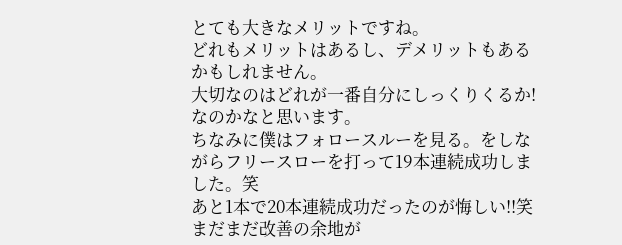とても大きなメリットですね。
どれもメリットはあるし、デメリットもあるかもしれません。
大切なのはどれが一番自分にしっくりくるか!
なのかなと思います。
ちなみに僕はフォロースルーを見る。をしながらフリースローを打って19本連続成功しました。笑
あと1本で20本連続成功だったのが悔しい!!笑
まだまだ改善の余地が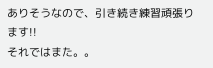ありそうなので、引き続き練習頑張ります!!
それではまた。。